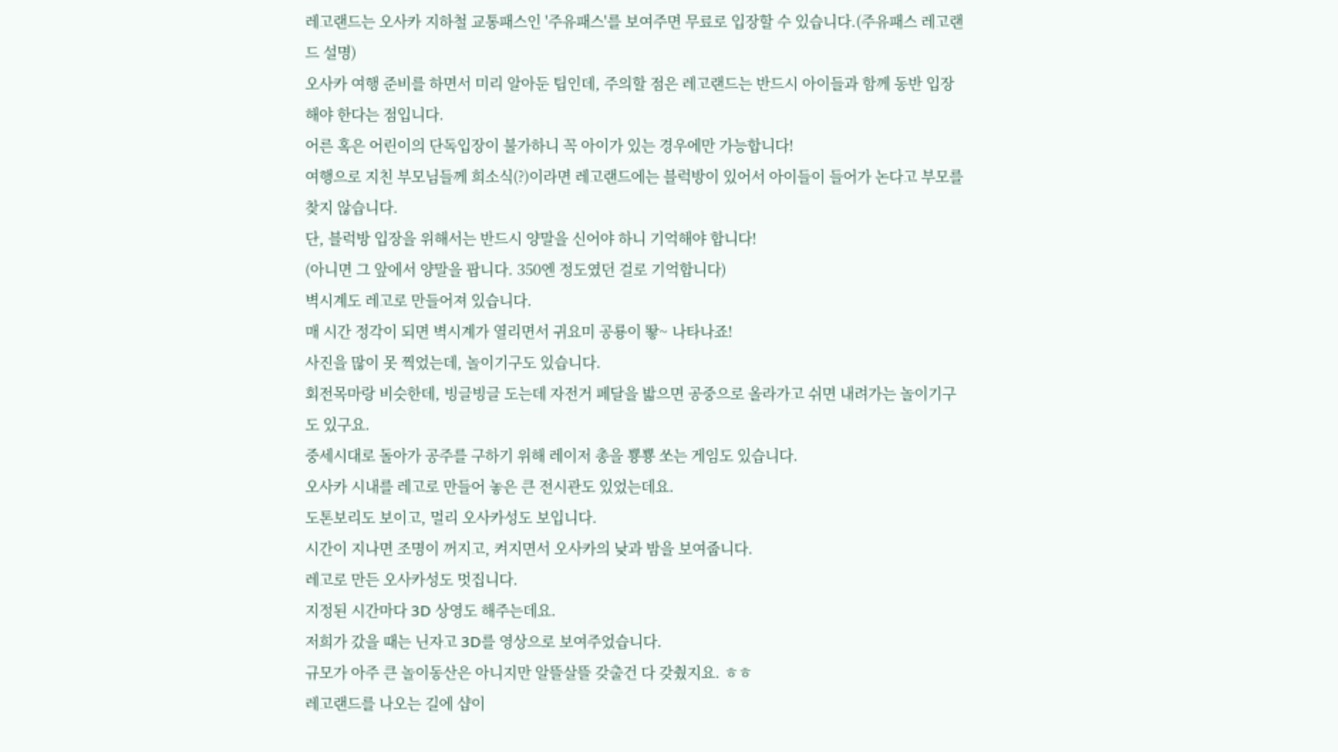레고랜드는 오사카 지하철 교통패스인 '주유패스'를 보여주면 무료로 입장할 수 있습니다.(주유패스 레고랜드 설명)
오사카 여행 준비를 하면서 미리 알아둔 팁인데, 주의할 점은 레고랜드는 반드시 아이들과 함께 동반 입장해야 한다는 점입니다.
어른 혹은 어린이의 단독입장이 불가하니 꼭 아이가 있는 경우에만 가능합니다!
여행으로 지친 부모님들께 희소식(?)이라면 레고랜드에는 블럭방이 있어서 아이들이 들어가 논다고 부모를 찾지 않습니다.
단, 블럭방 입장을 위해서는 반드시 양말을 신어야 하니 기억해야 합니다!
(아니면 그 앞에서 양말을 팝니다. 350엔 정도였던 걸로 기억합니다)
벽시계도 레고로 만들어져 있습니다.
매 시간 정각이 되면 벽시계가 열리면서 귀요미 공룡이 뙇~ 나타나죠!
사진을 많이 못 찍었는데, 놀이기구도 있습니다.
회전목마랑 비슷한데, 빙글빙글 도는데 자전거 페달을 밟으면 공중으로 올라가고 쉬면 내려가는 놀이기구도 있구요.
중세시대로 돌아가 공주를 구하기 위해 레이저 총을 뿅뿅 쏘는 게임도 있습니다.
오사카 시내를 레고로 만들어 놓은 큰 전시관도 있었는데요.
도톤보리도 보이고, 멀리 오사카성도 보입니다.
시간이 지나면 조명이 꺼지고, 켜지면서 오사카의 낮과 밤을 보여줍니다.
레고로 만든 오사카성도 멋집니다.
지정된 시간마다 3D 상영도 해주는데요.
저희가 갔을 때는 닌자고 3D를 영상으로 보여주었습니다.
규모가 아주 큰 놀이동산은 아니지만 알뜰살뜰 갖출건 다 갖췄지요. ㅎㅎ
레고랜드를 나오는 길에 샵이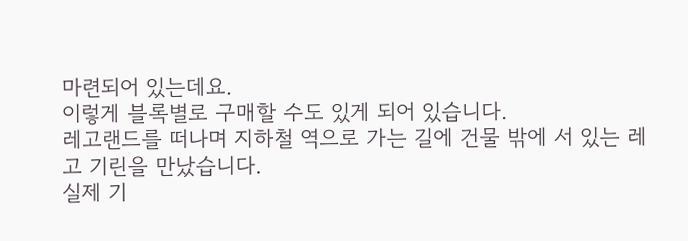마련되어 있는데요.
이렇게 블록별로 구매할 수도 있게 되어 있습니다.
레고랜드를 떠나며 지하철 역으로 가는 길에 건물 밖에 서 있는 레고 기린을 만났습니다.
실제 기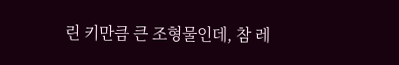린 키만큼 큰 조형물인데, 참 레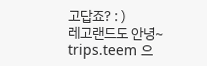고답죠? : )
레고랜드도 안녕~
trips.teem 으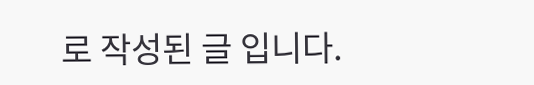로 작성된 글 입니다.